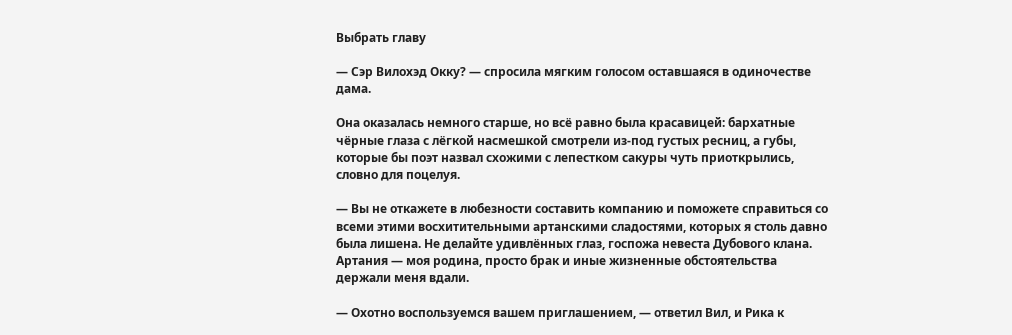Выбрать главу

— Сэр Вилохэд Окку? — спросила мягким голосом оставшаяся в одиночестве дама.

Она оказалась немного старше, но всё равно была красавицей: бархатные чёрные глаза с лёгкой насмешкой смотрели из-под густых ресниц, а губы, которые бы поэт назвал схожими с лепестком сакуры чуть приоткрылись, словно для поцелуя.

— Вы не откажете в любезности составить компанию и поможете справиться со всеми этими восхитительными артанскими сладостями, которых я столь давно была лишена. Не делайте удивлённых глаз, госпожа невеста Дубового клана. Артания — моя родина, просто брак и иные жизненные обстоятельства держали меня вдали.

— Охотно воспользуемся вашем приглашением, — ответил Вил, и Рика к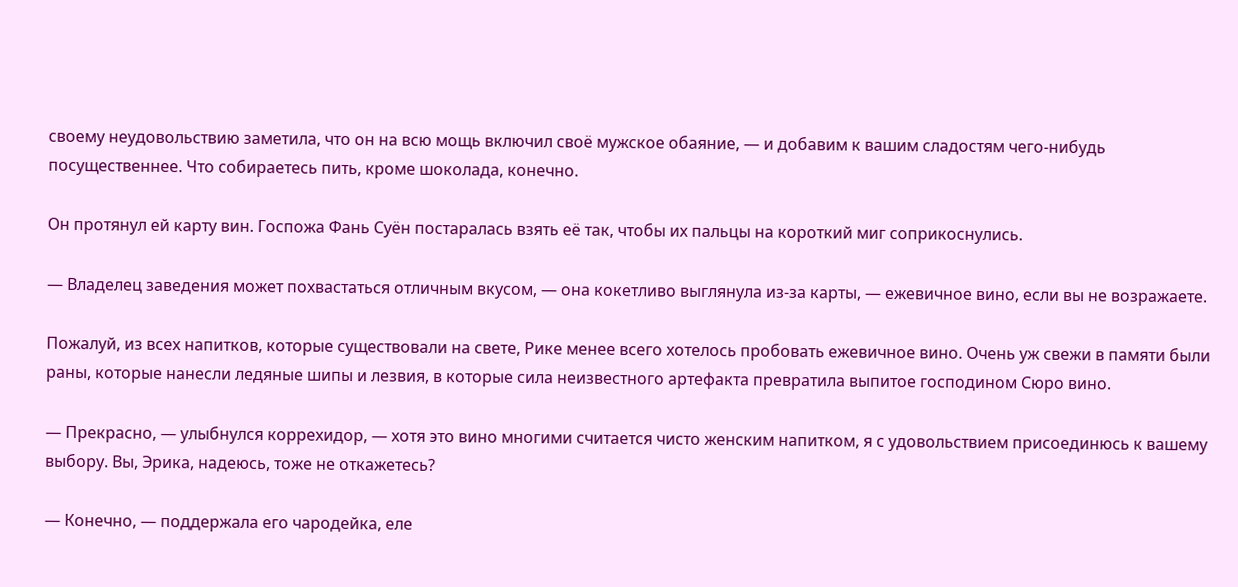своему неудовольствию заметила, что он на всю мощь включил своё мужское обаяние, — и добавим к вашим сладостям чего-нибудь посущественнее. Что собираетесь пить, кроме шоколада, конечно.

Он протянул ей карту вин. Госпожа Фань Суён постаралась взять её так, чтобы их пальцы на короткий миг соприкоснулись.

— Владелец заведения может похвастаться отличным вкусом, — она кокетливо выглянула из-за карты, — ежевичное вино, если вы не возражаете.

Пожалуй, из всех напитков, которые существовали на свете, Рике менее всего хотелось пробовать ежевичное вино. Очень уж свежи в памяти были раны, которые нанесли ледяные шипы и лезвия, в которые сила неизвестного артефакта превратила выпитое господином Сюро вино.

— Прекрасно, — улыбнулся коррехидор, — хотя это вино многими считается чисто женским напитком, я с удовольствием присоединюсь к вашему выбору. Вы, Эрика, надеюсь, тоже не откажетесь?

— Конечно, — поддержала его чародейка, еле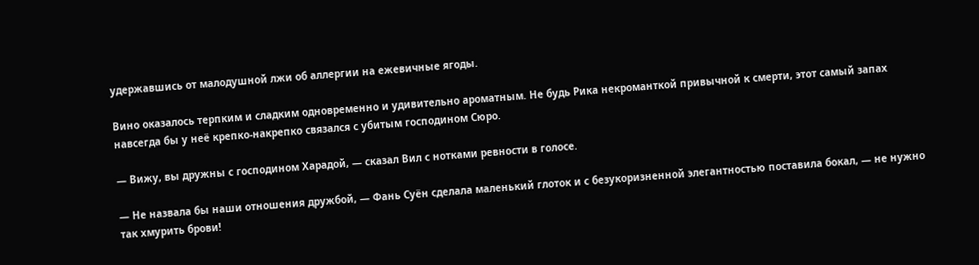удержавшись от малодушной лжи об аллергии на ежевичные ягоды.

Вино оказалось терпким и сладким одновременно и удивительно ароматным. Не будь Рика некроманткой привычной к смерти, этот самый запах навсегда бы у неё крепко-накрепко связался с убитым господином Сюро.

— Вижу, вы дружны с господином Харадой, — сказал Вил с нотками ревности в голосе.

— Не назвала бы наши отношения дружбой, — Фань Суён сделала маленький глоток и с безукоризненной элегантностью поставила бокал, — не нужно так хмурить брови!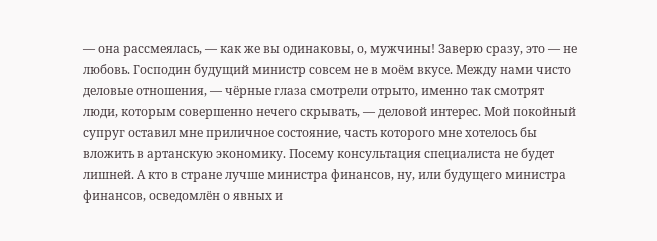— она рассмеялась, — как же вы одинаковы, о, мужчины! Заверю сразу, это — не любовь. Господин будущий министр совсем не в моём вкусе. Между нами чисто деловые отношения, — чёрные глаза смотрели отрыто, именно так смотрят люди, которым совершенно нечего скрывать, — деловой интерес. Мой покойный супруг оставил мне приличное состояние, часть которого мне хотелось бы вложить в артанскую экономику. Посему консультация специалиста не будет лишней. А кто в стране лучше министра финансов, ну, или будущего министра финансов, осведомлён о явных и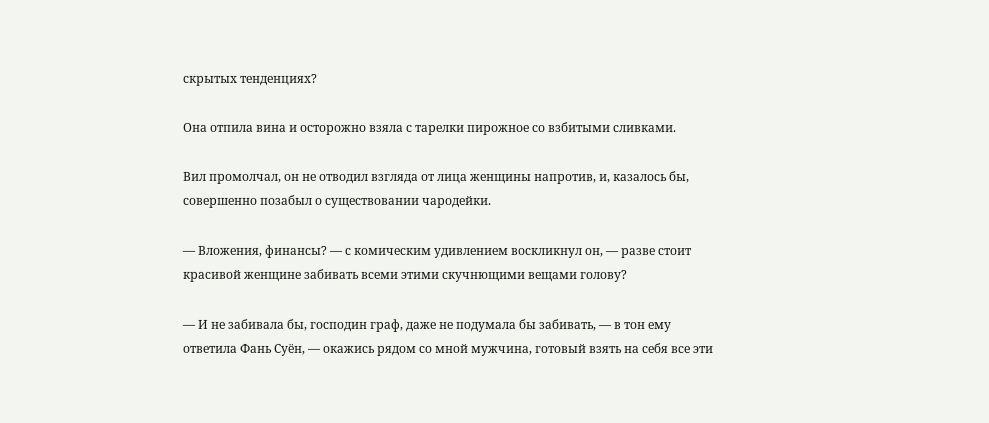скрытых тенденциях?

Она отпила вина и осторожно взяла с тарелки пирожное со взбитыми сливками.

Вил промолчал, он не отводил взгляда от лица женщины напротив, и, казалось бы, совершенно позабыл о существовании чародейки.

— Вложения, финансы? — с комическим удивлением воскликнул он, — разве стоит красивой женщине забивать всеми этими скучнющими вещами голову?

— И не забивала бы, господин граф, даже не подумала бы забивать, — в тон ему ответила Фань Суён, — окажись рядом со мной мужчина, готовый взять на себя все эти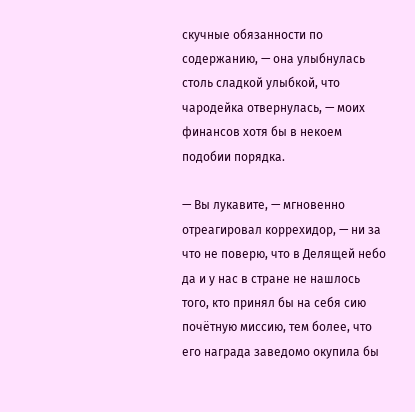скучные обязанности по содержанию, — она улыбнулась столь сладкой улыбкой, что чародейка отвернулась, — моих финансов хотя бы в некоем подобии порядка.

— Вы лукавите, — мгновенно отреагировал коррехидор, — ни за что не поверю, что в Делящей небо да и у нас в стране не нашлось того, кто принял бы на себя сию почётную миссию, тем более, что его награда заведомо окупила бы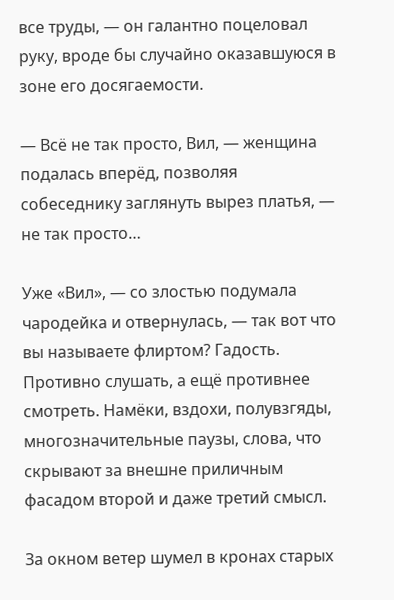все труды, — он галантно поцеловал руку, вроде бы случайно оказавшуюся в зоне его досягаемости.

— Всё не так просто, Вил, — женщина подалась вперёд, позволяя собеседнику заглянуть вырез платья, — не так просто…

Уже «Вил», — со злостью подумала чародейка и отвернулась, — так вот что вы называете флиртом? Гадость. Противно слушать, а ещё противнее смотреть. Намёки, вздохи, полувзгяды, многозначительные паузы, слова, что скрывают за внешне приличным фасадом второй и даже третий смысл.

За окном ветер шумел в кронах старых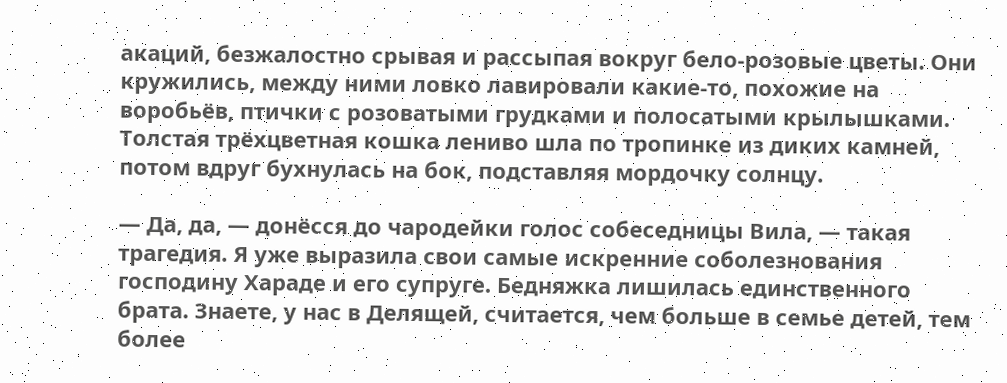акаций, безжалостно срывая и рассыпая вокруг бело-розовые цветы. Они кружились, между ними ловко лавировали какие-то, похожие на воробьёв, птички с розоватыми грудками и полосатыми крылышками. Толстая трёхцветная кошка лениво шла по тропинке из диких камней, потом вдруг бухнулась на бок, подставляя мордочку солнцу.

— Да, да, — донёсся до чародейки голос собеседницы Вила, — такая трагедия. Я уже выразила свои самые искренние соболезнования господину Хараде и его супруге. Бедняжка лишилась единственного брата. Знаете, у нас в Делящей, считается, чем больше в семье детей, тем более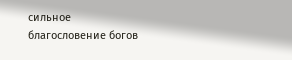сильное благословение богов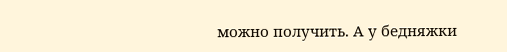можно получить. А у бедняжки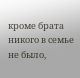кроме брата никого в семье не было,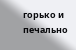горько и печально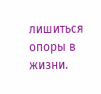лишиться опоры в жизни.